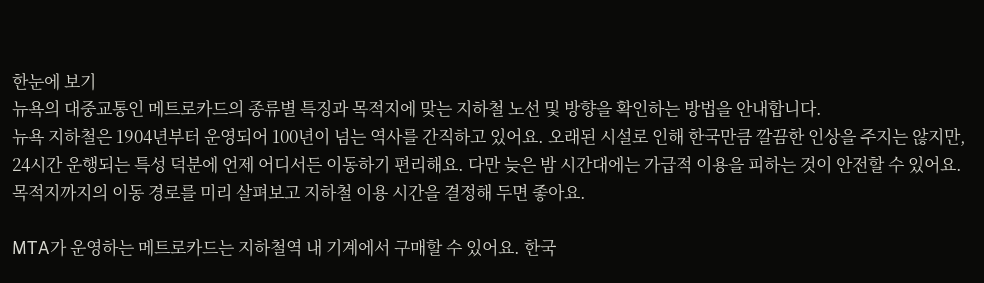한눈에 보기
뉴욕의 대중교통인 메트로카드의 종류별 특징과 목적지에 맞는 지하철 노선 및 방향을 확인하는 방법을 안내합니다.
뉴욕 지하철은 1904년부터 운영되어 100년이 넘는 역사를 간직하고 있어요. 오래된 시설로 인해 한국만큼 깔끔한 인상을 주지는 않지만, 24시간 운행되는 특성 덕분에 언제 어디서든 이동하기 편리해요. 다만 늦은 밤 시간대에는 가급적 이용을 피하는 것이 안전할 수 있어요. 목적지까지의 이동 경로를 미리 살펴보고 지하철 이용 시간을 결정해 두면 좋아요.

MTA가 운영하는 메트로카드는 지하철역 내 기계에서 구매할 수 있어요. 한국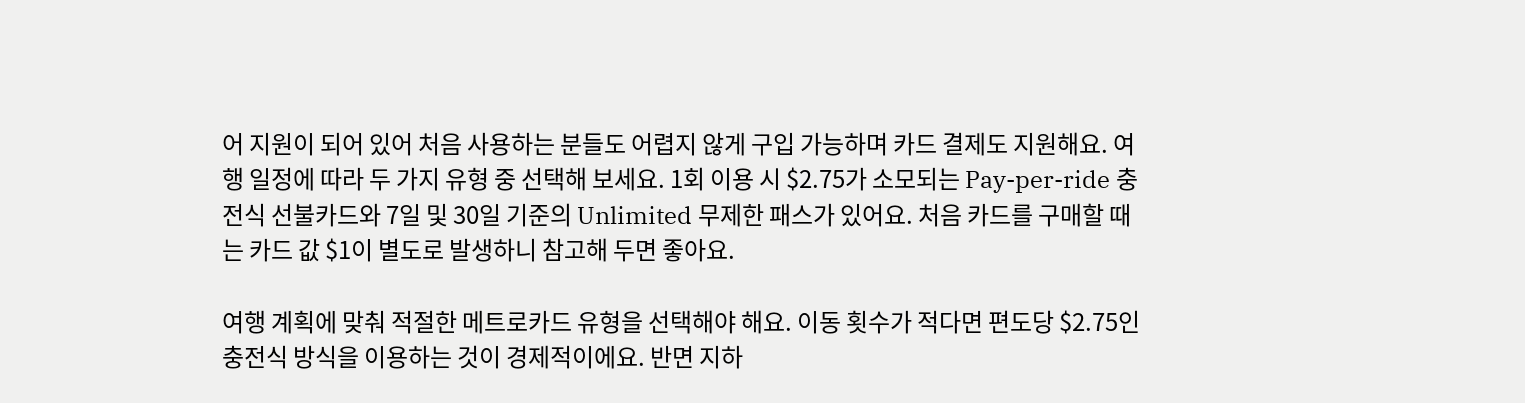어 지원이 되어 있어 처음 사용하는 분들도 어렵지 않게 구입 가능하며 카드 결제도 지원해요. 여행 일정에 따라 두 가지 유형 중 선택해 보세요. 1회 이용 시 $2.75가 소모되는 Pay-per-ride 충전식 선불카드와 7일 및 30일 기준의 Unlimited 무제한 패스가 있어요. 처음 카드를 구매할 때는 카드 값 $1이 별도로 발생하니 참고해 두면 좋아요.

여행 계획에 맞춰 적절한 메트로카드 유형을 선택해야 해요. 이동 횟수가 적다면 편도당 $2.75인 충전식 방식을 이용하는 것이 경제적이에요. 반면 지하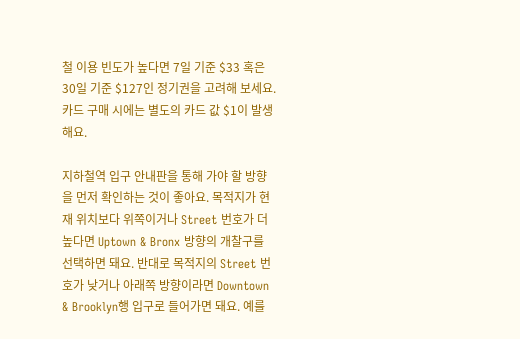철 이용 빈도가 높다면 7일 기준 $33 혹은 30일 기준 $127인 정기권을 고려해 보세요. 카드 구매 시에는 별도의 카드 값 $1이 발생해요.

지하철역 입구 안내판을 통해 가야 할 방향을 먼저 확인하는 것이 좋아요. 목적지가 현재 위치보다 위쪽이거나 Street 번호가 더 높다면 Uptown & Bronx 방향의 개찰구를 선택하면 돼요. 반대로 목적지의 Street 번호가 낮거나 아래쪽 방향이라면 Downtown & Brooklyn행 입구로 들어가면 돼요. 예를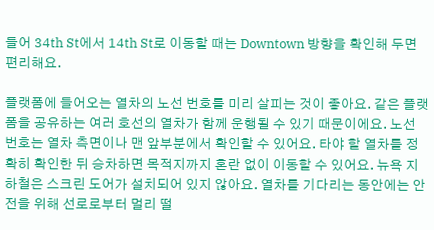들어 34th St에서 14th St로 이동할 때는 Downtown 방향을 확인해 두면 편리해요.

플랫폼에 들어오는 열차의 노선 번호를 미리 살피는 것이 좋아요. 같은 플랫폼을 공유하는 여러 호선의 열차가 함께 운행될 수 있기 때문이에요. 노선 번호는 열차 측면이나 맨 앞부분에서 확인할 수 있어요. 타야 할 열차를 정확히 확인한 뒤 승차하면 목적지까지 혼란 없이 이동할 수 있어요. 뉴욕 지하철은 스크린 도어가 설치되어 있지 않아요. 열차를 기다리는 동안에는 안전을 위해 선로로부터 멀리 떨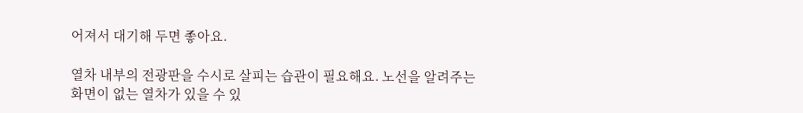어져서 대기해 두면 좋아요.

열차 내부의 전광판을 수시로 살피는 습관이 필요해요. 노선을 알려주는 화면이 없는 열차가 있을 수 있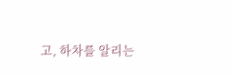고, 하차를 알리는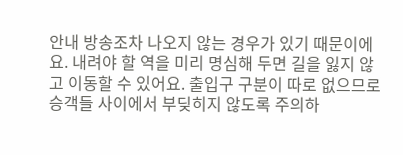안내 방송조차 나오지 않는 경우가 있기 때문이에요. 내려야 할 역을 미리 명심해 두면 길을 잃지 않고 이동할 수 있어요. 출입구 구분이 따로 없으므로 승객들 사이에서 부딪히지 않도록 주의하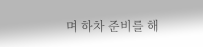며 하차 준비를 해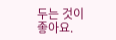두는 것이 좋아요.